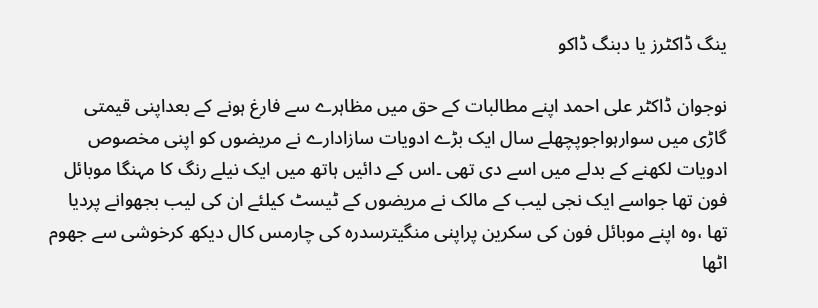ینگ ڈاکٹرز یا دبنگ ڈاکو

نوجوان ڈاکٹر علی احمد اپنے مطالبات کے حق میں مظاہرے سے فارغ ہونے کے بعداپنی قیمتی گاڑی میں سوارہواجوپچھلے سال ایک بڑے ادویات سازادارے نے مریضوں کو اپنی مخصوص ادویات لکھنے کے بدلے میں اسے دی تھی ۔اس کے دائیں ہاتھ میں ایک نیلے رنگ کا مہنگا موبائل فون تھا جواسے ایک نجی لیب کے مالک نے مریضوں کے ٹیسٹ کیلئے ان کی لیب بجھوانے پردیا تھا ،وہ اپنے موبائل فون کی سکرین پراپنی منگیترسدرہ کی چارمس کال دیکھ کرخوشی سے جھوم اٹھا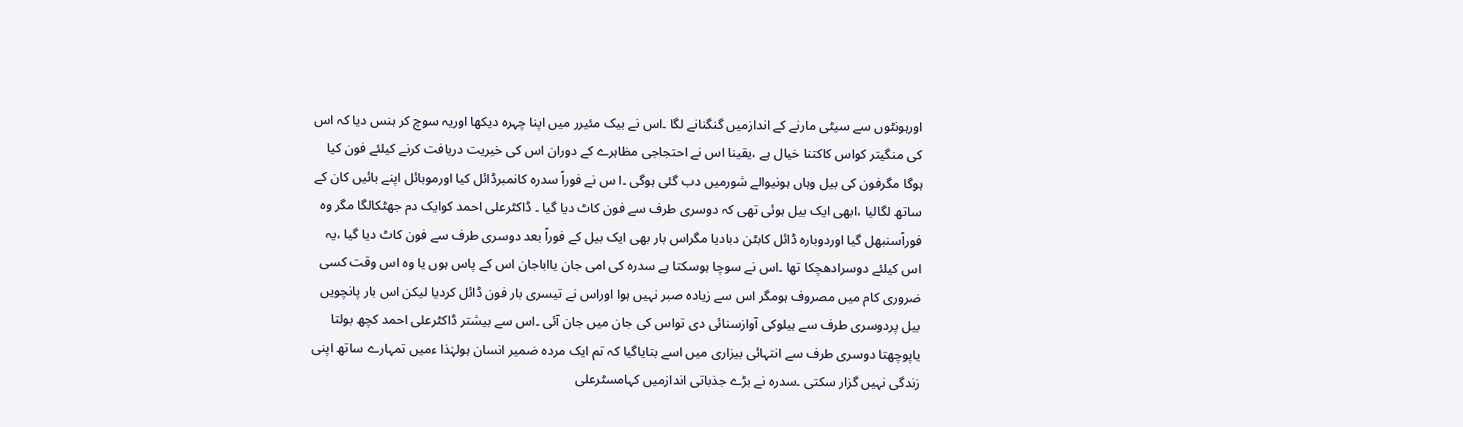اورہونٹوں سے سیٹی مارنے کے اندازمیں گنگنانے لگا ۔اس نے بیک مئیرر میں اپنا چہرہ دیکھا اوریہ سوچ کر ہنس دیا کہ اس کی منگیتر کواس کاکتنا خیال ہے ،یقینا اس نے احتجاجی مظاہرے کے دوران اس کی خیریت دریافت کرنے کیلئے فون کیا ہوگا مگرفون کی بیل وہاں ہونیوالے شورمیں دب گئی ہوگی ۔ا س نے فوراً سدرہ کانمبرڈائل کیا اورموبائل اپنے بائیں کان کے ساتھ لگالیا ،ابھی ایک بیل ہوئی تھی کہ دوسری طرف سے فون کاٹ دیا گیا ۔ ڈاکٹرعلی احمد کوایک دم جھٹکالگا مگر وہ فوراًسنبھل گیا اوردوبارہ ڈائل کابٹن دبادیا مگراس بار بھی ایک بیل کے فوراً بعد دوسری طرف سے فون کاٹ دیا گیا ،یہ اس کیلئے دوسرادھچکا تھا ۔اس نے سوچا ہوسکتا ہے سدرہ کی امی جان یااباجان اس کے پاس ہوں یا وہ اس وقت کسی ضروری کام میں مصروف ہومگر اس سے زیادہ صبر نہیں ہوا اوراس نے تیسری بار فون ڈائل کردیا لیکن اس بار پانچویں بیل پردوسری طرف سے ہیلوکی آوازسنائی دی تواس کی جان میں جان آئی ۔اس سے بیشتر ڈاکٹرعلی احمد کچھ بولتا یاپوچھتا دوسری طرف سے انتہائی بیزاری میں اسے بتایاگیا کہ تم ایک مردہ ضمیر انسان ہولہٰذا ءمیں تمہارے ساتھ اپنی زندگی نہیں گزار سکتی ۔سدرہ نے بڑے جذباتی اندازمیں کہامسٹرعلی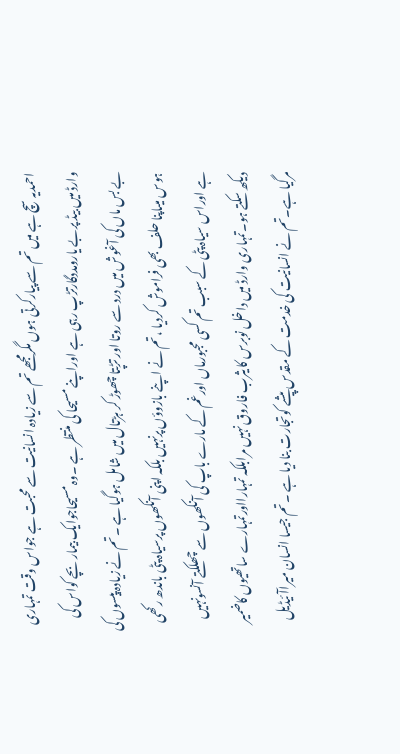احمدیہ سچ ہے میں تم سے پیارکرتی ہوں مگرمجھے تم سے زیادہ انسانیت سے محبت ہے جواس وقت تمہاری وارڈ میں بیڈ پربے یارومددگارتڑپ رہی ہے اوراپنے مسیحا کی منتظر ہے ۔وہ مسیحاجوایک بیمار بچے کواس کی بے بس ماں کی آغوش میں درد سے روتا اور تڑپتا چھوڑ کر ہڑتال میں شامل ہوگیا ہے ۔تم نے زیادہ پیسوں کی ہوس میںاپنا حلف بھی فراموش کردیا ،تم نے اپنے بازوؤں پرنہیں بلکہ اپنی آنکھوں پرسیاہ پٹی باندھ رکھی ہے اوراس سیاہ پٹی کے سبب تم کسی مجبورماں اورغم کے مارے باپ کی آنکھوں سے چھلکتے آنسونہیں دیکھ سکتے ہو۔تمہاری وارڈ میں داخل نوبرس کایثرب فاروق نہیں مرابلکہ تمہارااورتمہارے ساتھیوں کاضمیر مرگیا ہے۔تم نے انسانیت کی خدمت کے مقدس پیشے کوتجارت بنا دیا ہے ۔تم جیسا انسان میراآئیڈیل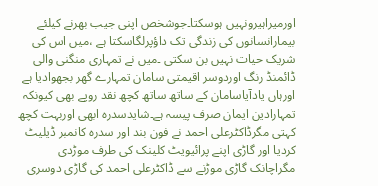اورمیراہیرونہیں ہوسکتا۔جوشخص اپنی جیب بھرنے کیلئے بیمارانسانوں کی زندگی تک داؤپرلگاسکتا ہے ،میں اس کی شریک حیات نہیں بن سکتی ۔میں نے تمہاری منگنی والی ڈائمنڈ رنگ اوردوسر اقیمتی سامان تمہارے گھر بجھوادیا ہے اورہاں یادآیاسامان کے ساتھ ساتھ کچھ نقد روپے بھی کیونکہ تمہارادین ایمان صرف پیسہ ہے۔شایدسدرہ ابھی اوربہت کچھ کہتی مگرڈاکٹرعلی احمد نے فون بند اور سدرہ کانمبر ڈیلیٹ کردیا اور گاڑی اپنے پرائیویٹ کلینک کی طرف موڑدی مگراچانک گاڑی موڑنے سے ڈاکٹرعلی احمد کی گاڑی دوسری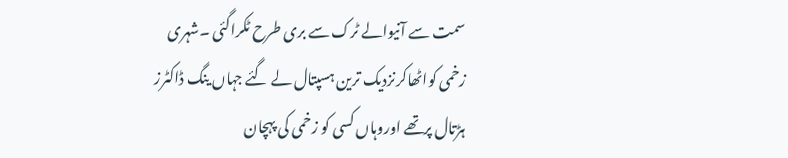سمت سے آنیوالے ٹرک سے بری طرح ٹکراگئی ۔شہری زخمی کواٹھاکرنزدیک ترین ہسپتال لے گئے جہاں ینگ ڈاکٹرز ہڑتال پرتھے اوروہاں کسی کو زخمی کی پہچان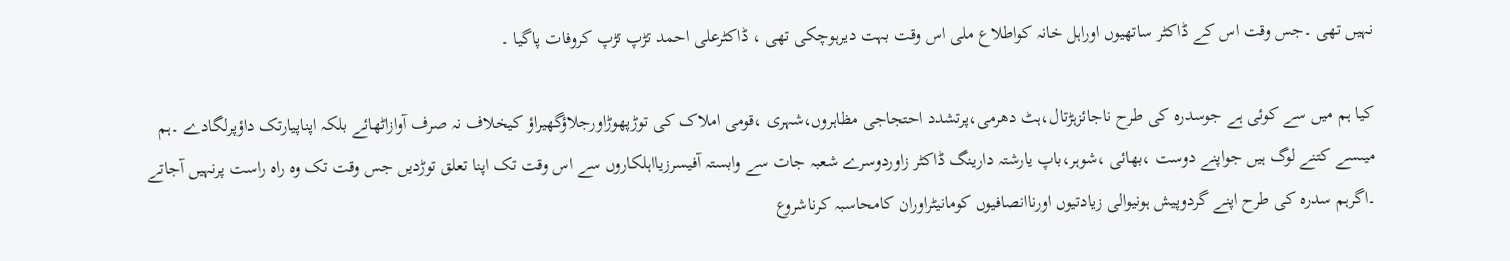نہیں تھی ۔جس وقت اس کے ڈاکٹر ساتھیوں اوراہل خانہ کواطلاع ملی اس وقت بہت دیرہوچکی تھی ، ڈاکٹرعلی احمد تڑپ تڑپ کروفات پاگیا ۔

کیا ہم میں سے کوئی ہے جوسدرہ کی طرح ناجائزہڑتال،ہٹ دھرمی،پرتشدد احتجاجی مظاہروں،شہری ،قومی املاک کی توڑپھوڑاورجلاؤگھیراؤ کیخلاف نہ صرف آوازاٹھائے بلکہ اپناپیارتک داؤپرلگادے ۔ہم میںسے کتنے لوگ ہیں جواپنے دوست ،بھائی ،شوہر،باپ یارشتہ دارینگ ڈاکٹر زاوردوسرے شعبہ جات سے وابستہ آفیسرزیااہلکاروں سے اس وقت تک اپنا تعلق توڑدیں جس وقت تک وہ راہ راست پرنہیں آجاتے ۔اگرہم سدرہ کی طرح اپنے گردوپیش ہونیوالی زیادتیوں اورناانصافیوں کومانیٹراوران کامحاسبہ کرناشروع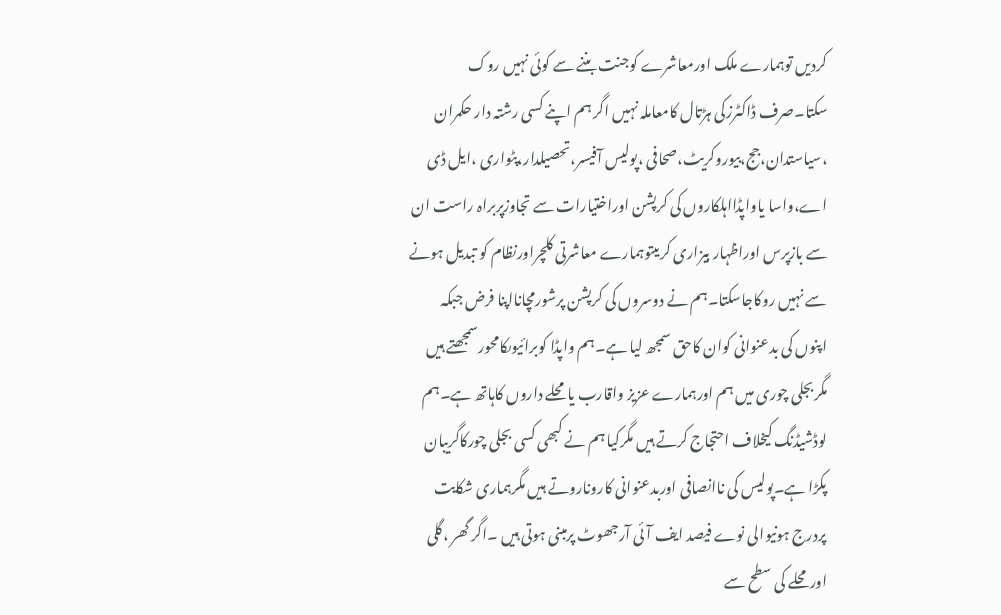کردیں توہمارے ملک اورمعاشرے کوجنت بننے سے کوئی نہیں روک سکتا۔صرف ڈاکٹرزکی ہڑتال کامعاملہ نہیں اگر ہم اپنے کسی رشتہ دار حکمران ،سیاستدان،جج،بیوروکریٹ،صحافی ،پولیس آفیسر،تحصیلدار،پٹواری ،ایل ڈی اے،واسا یاواپڈااہلکاروں کی کرپشن اوراختیارات سے تجاوزپربراہ راست ان سے بازپرس اوراظہار بیزاری کریںتوہمارے معاشرتی کلچراورنظام کو تبدیل ہونے سے نہیں روکاجاسکتا۔ہم نے دوسروں کی کرپشن پرشورمچانااپنا فرض جبکہ اپنوں کی بدعنوانی کوان کاحق سمجھ لیا ہے۔ہم واپڈا کوبرائیوںکامحورسمجھتے ہیں مگربجلی چوری میں ہم اورہمارے عزیز واقارب یامحلے داروں کاہاتھ ہے۔ہم لوڈشیڈنگ کیخلاف احتجاج کرتے ہیں مگرکیا ہم نے کبھی کسی بجلی چورکاگریبان پکڑا ہے۔پولیس کی ناانصافی اوربدعنوانی کاروناروتے ہیں مگرہماری شکایت پردرج ہونیوالی نوے فیصد ایف آئی آرجھوٹ پرمبنی ہوتی ہیں ۔اگر گھر ،گلی اورمحلے کی سطح سے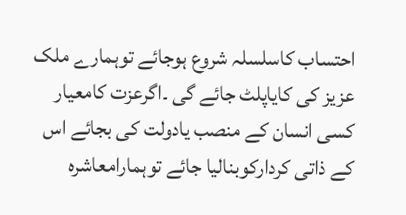احتساب کاسلسلہ شروع ہوجائے توہمارے ملک عزیز کی کایاپلٹ جائے گی ۔اگرعزت کامعیار کسی انسان کے منصب یادولت کی بجائے اس کے ذاتی کردارکوبنالیا جائے توہمارامعاشرہ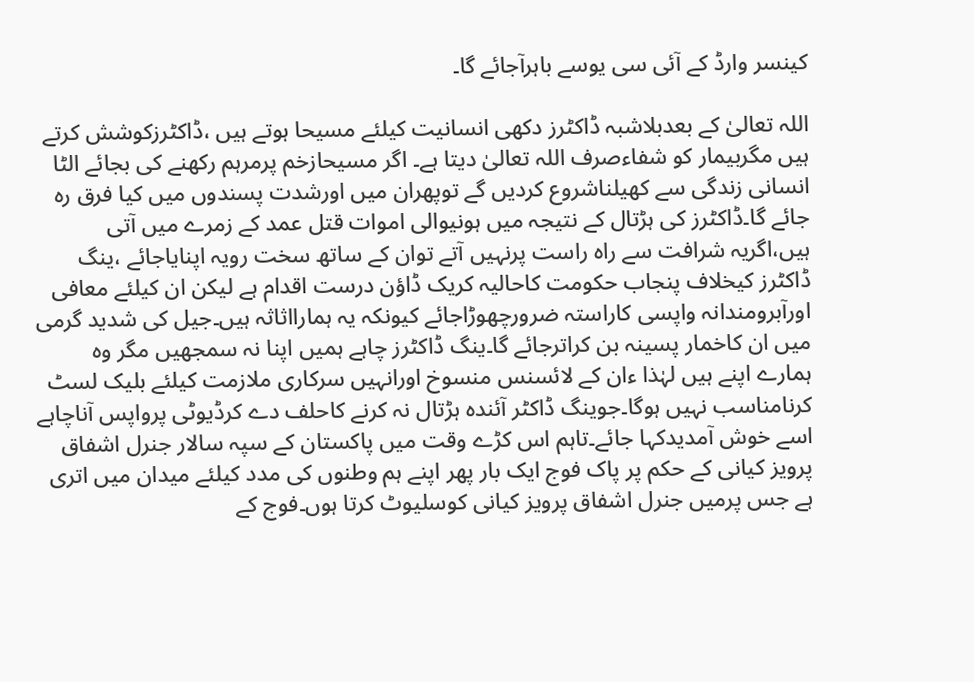کینسر وارڈ کے آئی سی یوسے باہرآجائے گا۔

اللہ تعالیٰ کے بعدبلاشبہ ڈاکٹرز دکھی انسانیت کیلئے مسیحا ہوتے ہیں ،ڈاکٹرزکوشش کرتے ہیں مگربیمار کو شفاءصرف اللہ تعالیٰ دیتا ہے۔ اگر مسیحازخم پرمرہم رکھنے کی بجائے الٹا انسانی زندگی سے کھیلناشروع کردیں گے توپھران میں اورشدت پسندوں میں کیا فرق رہ جائے گا۔ڈاکٹرز کی ہڑتال کے نتیجہ میں ہونیوالی اموات قتل عمد کے زمرے میں آتی ہیں،اگریہ شرافت سے راہ راست پرنہیں آتے توان کے ساتھ سخت رویہ اپنایاجائے ،ینگ ڈاکٹرز کیخلاف پنجاب حکومت کاحالیہ کریک ڈاؤن درست اقدام ہے لیکن ان کیلئے معافی اورآبرومندانہ واپسی کاراستہ ضرورچھوڑاجائے کیونکہ یہ ہمارااثاثہ ہیں۔جیل کی شدید گرمی میں ان کاخمار پسینہ بن کراترجائے گا۔ینگ ڈاکٹرز چاہے ہمیں اپنا نہ سمجھیں مگر وہ ہمارے اپنے ہیں لہٰذا ءان کے لائسنس منسوخ اورانہیں سرکاری ملازمت کیلئے بلیک لسٹ کرنامناسب نہیں ہوگا۔جوینگ ڈاکٹر آئندہ ہڑتال نہ کرنے کاحلف دے کرڈیوٹی پرواپس آناچاہے اسے خوش آمدیدکہا جائے۔تاہم اس کڑے وقت میں پاکستان کے سپہ سالار جنرل اشفاق پرویز کیانی کے حکم پر پاک فوج ایک بار پھر اپنے ہم وطنوں کی مدد کیلئے میدان میں اتری ہے جس پرمیں جنرل اشفاق پرویز کیانی کوسلیوٹ کرتا ہوں۔فوج کے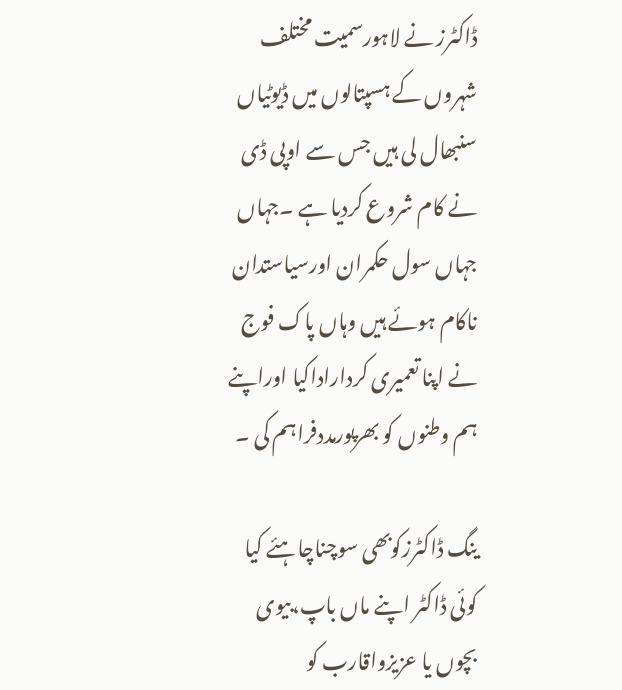ڈاکٹرز نے لاہورسمیت مختلف شہروں کے ہسپتالوں میں ڈیوٹیاں سنبھال لی ہیں جس سے اوپی ڈی نے کام شروع کردیا ہے ۔جہاں جہاں سول حکمران اورسیاستدان ناکام ہوئے ہیں وہاں پاک فوج نے اپنا تعمیری کرداراداکیا اوراپنے ہم وطنوں کو بھرپورمددفراہم کی ۔

ینگ ڈاکٹرزکوبھی سوچناچاہئے کیا کوئی ڈاکٹر اپنے ماں باپ،بیوی بچوں یا عزیزواقارب کو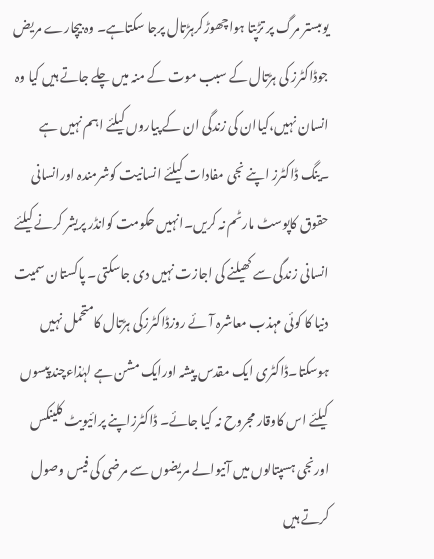یوںبستر مرگ پر تڑپتا ہواچھوڑکرہڑتال پرجا سکتاہے۔ وہ بیچارے مریض جوڈاکٹرز کی ہڑتال کے سبب موت کے منہ میں چلے جاتے ہیں کیا وہ انسان نہیں،کیاان کی زندگی ان کے پیاروں کیلئے اہم نہیں ہے ۔ینگ ڈاکٹرز اپنے نجی مفادات کیلئے انسانیت کوشرمندہ اورانسانی حقوق کاپوسٹ مارٹم نہ کریں۔انہیں حکومت کوانڈر پریشر کرنے کیلئے انسانی زندگی سے کھیلنے کی اجازت نہیں دی جاسکتی۔ پاکستان سمیت دنیا کا کوئی مہذب معاشرہ آئے روزڈاکٹرزکی ہڑتال کامتحمل نہیں ہوسکتا۔ڈاکٹری ایک مقدس پیشہ اورایک مشن ہے لہٰذاءچندپیسوں کیلئے اس کاوقار مجروح نہ کیا جائے۔ ڈاکٹرزاپنے پرائیویٹ کلینکس اورنجی ہسپتالوں میں آنیوالے مریضوں سے مرضی کی فیس وصول کرتے ہیں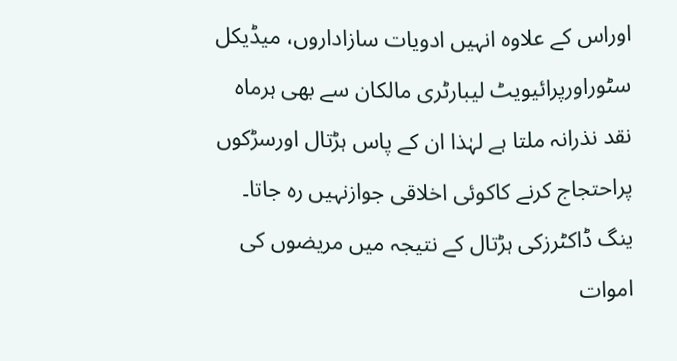اوراس کے علاوہ انہیں ادویات سازاداروں، میڈیکل سٹوراورپرائیویٹ لیبارٹری مالکان سے بھی ہرماہ نقد نذرانہ ملتا ہے لہٰذا ان کے پاس ہڑتال اورسڑکوں پراحتجاج کرنے کاکوئی اخلاقی جوازنہیں رہ جاتا۔ ینگ ڈاکٹرزکی ہڑتال کے نتیجہ میں مریضوں کی اموات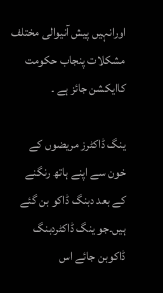اورانہیں پیش آنیوالی مختلف مشکلات پنجاب حکومت کاایکشن جائز ہے ۔

ینگ ڈاکٹرز مریضوں کے خون سے اپنے ہاتھ رنگنے کے بعد دبنگ ڈاکو بن گئے ہیں۔جو ینگ ڈاکٹردبنگ ڈاکوبن جائے اس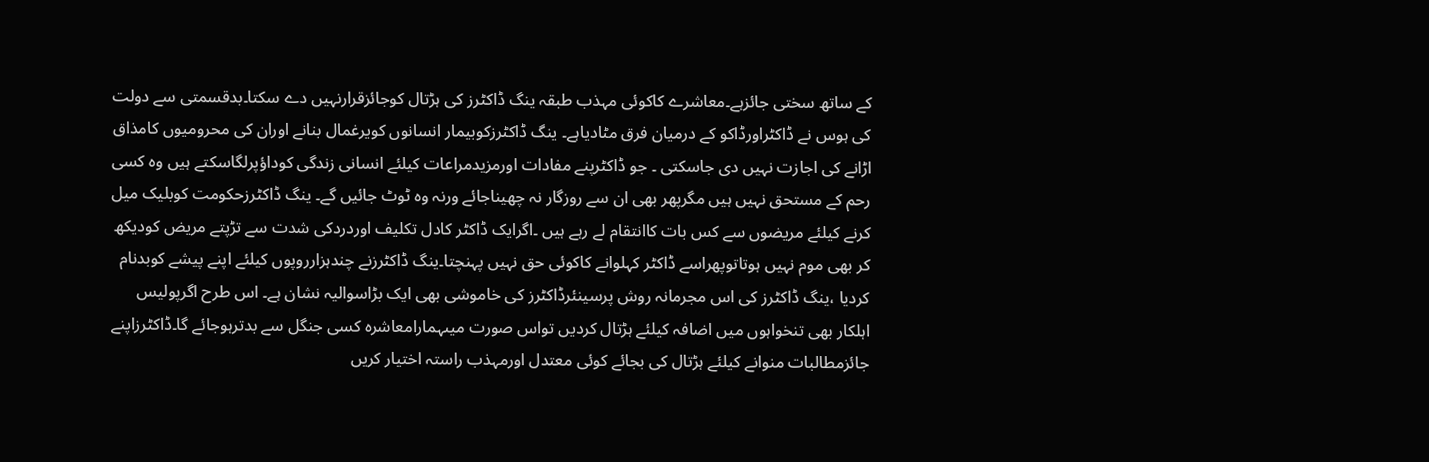کے ساتھ سختی جائزہے۔معاشرے کاکوئی مہذب طبقہ ینگ ڈاکٹرز کی ہڑتال کوجائزقرارنہیں دے سکتا۔بدقسمتی سے دولت کی ہوس نے ڈاکٹراورڈاکو کے درمیان فرق مٹادیاہے۔ ینگ ڈاکٹرزکوبیمار انسانوں کویرغمال بنانے اوران کی محرومیوں کامذاق اڑانے کی اجازت نہیں دی جاسکتی ۔ جو ڈاکٹرپنے مفادات اورمزیدمراعات کیلئے انسانی زندگی کوداؤپرلگاسکتے ہیں وہ کسی رحم کے مستحق نہیں ہیں مگرپھر بھی ان سے روزگار نہ چھیناجائے ورنہ وہ ٹوٹ جائیں گے۔ ینگ ڈاکٹرزحکومت کوبلیک میل کرنے کیلئے مریضوں سے کس بات کاانتقام لے رہے ہیں ۔اگرایک ڈاکٹر کادل تکلیف اوردردکی شدت سے تڑپتے مریض کودیکھ کر بھی موم نہیں ہوتاتوپھراسے ڈاکٹر کہلوانے کاکوئی حق نہیں پہنچتا۔ینگ ڈاکٹرزنے چندہزارروپوں کیلئے اپنے پیشے کوبدنام کردیا ،ینگ ڈاکٹرز کی اس مجرمانہ روش پرسینئرڈاکٹرز کی خاموشی بھی ایک بڑاسوالیہ نشان ہے۔ اس طرح اگرپولیس اہلکار بھی تنخواہوں میں اضافہ کیلئے ہڑتال کردیں تواس صورت میںہمارامعاشرہ کسی جنگل سے بدترہوجائے گا۔ڈاکٹرزاپنے جائزمطالبات منوانے کیلئے ہڑتال کی بجائے کوئی معتدل اورمہذب راستہ اختیار کریں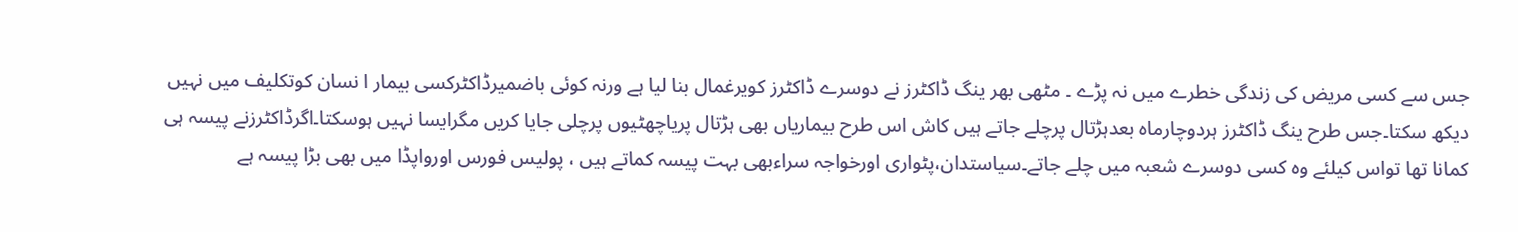جس سے کسی مریض کی زندگی خطرے میں نہ پڑے ۔ مٹھی بھر ینگ ڈاکٹرز نے دوسرے ڈاکٹرز کویرغمال بنا لیا ہے ورنہ کوئی باضمیرڈاکٹرکسی بیمار ا نسان کوتکلیف میں نہیں دیکھ سکتا۔جس طرح ینگ ڈاکٹرز ہردوچارماہ بعدہڑتال پرچلے جاتے ہیں کاش اس طرح بیماریاں بھی ہڑتال پریاچھٹیوں پرچلی جایا کریں مگرایسا نہیں ہوسکتا۔اگرڈاکٹرزنے پیسہ ہی کمانا تھا تواس کیلئے وہ کسی دوسرے شعبہ میں چلے جاتے۔سیاستدان،پٹواری اورخواجہ سراءبھی بہت پیسہ کماتے ہیں ، پولیس فورس اورواپڈا میں بھی بڑا پیسہ ہے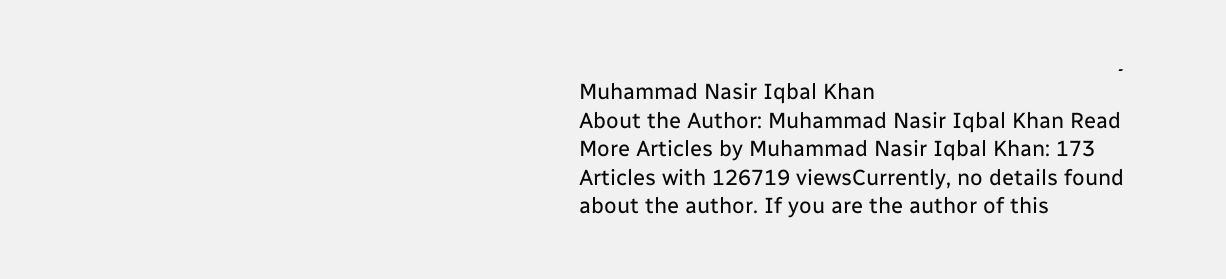۔
Muhammad Nasir Iqbal Khan
About the Author: Muhammad Nasir Iqbal Khan Read More Articles by Muhammad Nasir Iqbal Khan: 173 Articles with 126719 viewsCurrently, no details found about the author. If you are the author of this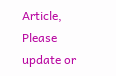Article, Please update or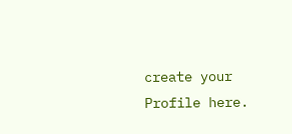create your Profile here.